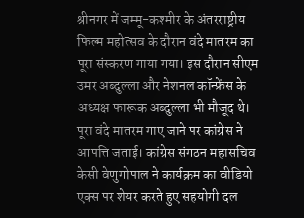श्रीनगर में जम्मू-कश्मीर के अंतरराष्ट्रीय फिल्म महोत्सव के दौरान वंदे मातरम का पूरा संस्करण गाया गया। इस दौरान सीएम उमर अब्दुल्ला और नेशनल कॉन्फ्रेंस के अध्यक्ष फारूक अब्दुल्ला भी मौजूद थे। पूरा वंदे मातरम गाए जाने पर कांग्रेस ने आपत्ति जताई। कांग्रेस संगठन महासचिव केसी वेणुगोपाल ने कार्यक्रम का वीडियो एक्स पर शेयर करते हुए सहयोगी दल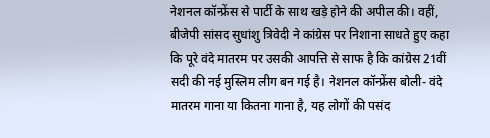नेशनल कॉन्फ्रेंस से पार्टी के साथ खड़े होने की अपील की। वहीं, बीजेपी सांसद सुधांशु त्रिवेदी ने कांग्रेस पर निशाना साधते हुए कहा कि पूरे वंदे मातरम पर उसकी आपत्ति से साफ है कि कांग्रेस 21वीं सदी की नई मुस्लिम लीग बन गई है। नेशनल कॉन्फ्रेंस बोली- वंदे मातरम गाना या कितना गाना है, यह लोगों की पसंद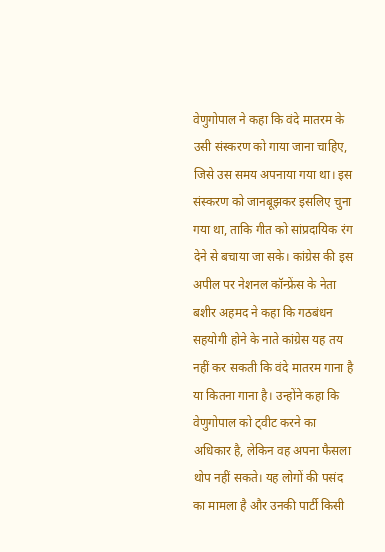वेणुगोपाल ने कहा कि वंदे मातरम के उसी संस्करण को गाया जाना चाहिए, जिसे उस समय अपनाया गया था। इस संस्करण को जानबूझकर इसलिए चुना गया था, ताकि गीत को सांप्रदायिक रंग देने से बचाया जा सके। कांग्रेस की इस अपील पर नेशनल कॉन्फ्रेंस के नेता बशीर अहमद ने कहा कि गठबंधन सहयोगी होने के नाते कांग्रेस यह तय नहीं कर सकती कि वंदे मातरम गाना है या कितना गाना है। उन्होंने कहा कि वेणुगोपाल को ट्वीट करने का अधिकार है, लेकिन वह अपना फैसला थोप नहीं सकते। यह लोगों की पसंद का मामला है और उनकी पार्टी किसी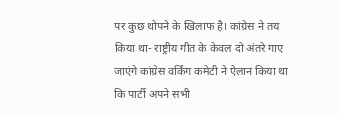पर कुछ थोपने के खिलाफ है। कांग्रेस ने तय किया था- राष्ट्रीय गीत के केवल दो अंतरे गाए जाएंगे कांग्रेस वर्किंग कमेटी ने ऐलान किया था कि पार्टी अपने सभी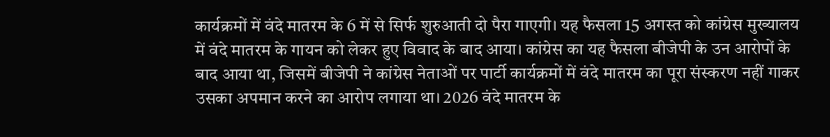कार्यक्रमों में वंदे मातरम के 6 में से सिर्फ शुरुआती दो पैरा गाएगी। यह फैसला 15 अगस्त को कांग्रेस मुख्यालय में वंदे मातरम के गायन को लेकर हुए विवाद के बाद आया। कांग्रेस का यह फैसला बीजेपी के उन आरोपों के बाद आया था, जिसमें बीजेपी ने कांग्रेस नेताओं पर पार्टी कार्यक्रमों में वंदे मातरम का पूरा संस्करण नहीं गाकर उसका अपमान करने का आरोप लगाया था। 2026 वंदे मातरम के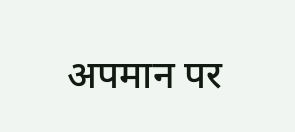अपमान पर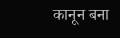कानून बना